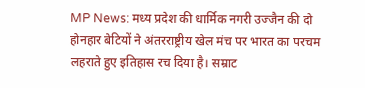MP News: मध्य प्रदेश की धार्मिक नगरी उज्जैन की दो होनहार बेटियों ने अंतरराष्ट्रीय खेल मंच पर भारत का परचम लहराते हुए इतिहास रच दिया है। सम्राट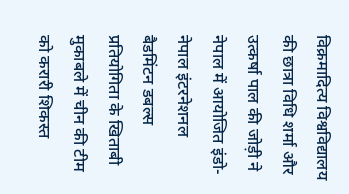विक्रमादित्य विश्वविद्यालय की छात्रा विधि शर्मा और उत्कर्षा पाल की जोड़ी ने नेपाल में आयोजित इंडो-नेपाल इंटरनेशनल बैडमिंटन डबल्स प्रतियोगिता के खिताबी मुकाबले में चीन की टीम को करारी शिकस्त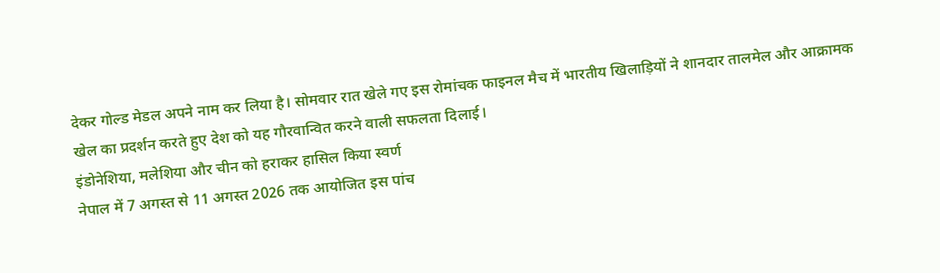देकर गोल्ड मेडल अपने नाम कर लिया है। सोमवार रात खेले गए इस रोमांचक फाइनल मैच में भारतीय खिलाड़ियों ने शानदार तालमेल और आक्रामक खेल का प्रदर्शन करते हुए देश को यह गौरवान्वित करने वाली सफलता दिलाई।
इंडोनेशिया, मलेशिया और चीन को हराकर हासिल किया स्वर्ण
नेपाल में 7 अगस्त से 11 अगस्त 2026 तक आयोजित इस पांच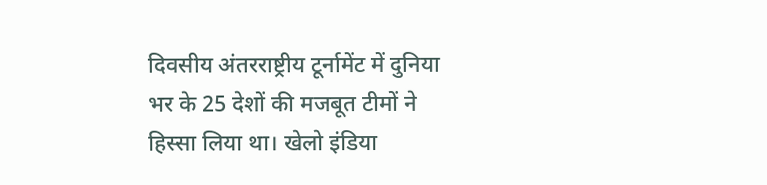दिवसीय अंतरराष्ट्रीय टूर्नामेंट में दुनिया भर के 25 देशों की मजबूत टीमों ने हिस्सा लिया था। खेलो इंडिया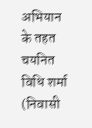अभियान के तहत चयनित विधि शर्मा (निवासी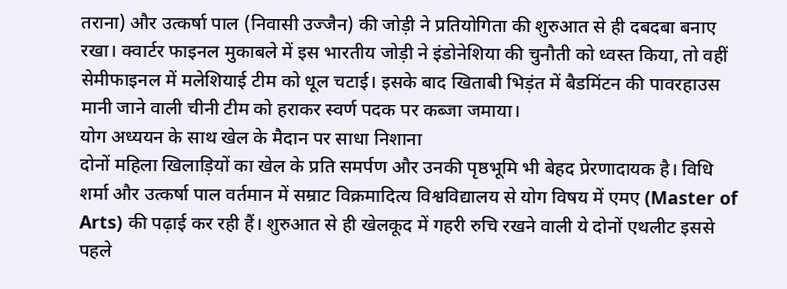तराना) और उत्कर्षा पाल (निवासी उज्जैन) की जोड़ी ने प्रतियोगिता की शुरुआत से ही दबदबा बनाए रखा। क्वार्टर फाइनल मुकाबले में इस भारतीय जोड़ी ने इंडोनेशिया की चुनौती को ध्वस्त किया, तो वहीं सेमीफाइनल में मलेशियाई टीम को धूल चटाई। इसके बाद खिताबी भिड़ंत में बैडमिंटन की पावरहाउस मानी जाने वाली चीनी टीम को हराकर स्वर्ण पदक पर कब्जा जमाया।
योग अध्ययन के साथ खेल के मैदान पर साधा निशाना
दोनों महिला खिलाड़ियों का खेल के प्रति समर्पण और उनकी पृष्ठभूमि भी बेहद प्रेरणादायक है। विधि शर्मा और उत्कर्षा पाल वर्तमान में सम्राट विक्रमादित्य विश्वविद्यालय से योग विषय में एमए (Master of Arts) की पढ़ाई कर रही हैं। शुरुआत से ही खेलकूद में गहरी रुचि रखने वाली ये दोनों एथलीट इससे पहले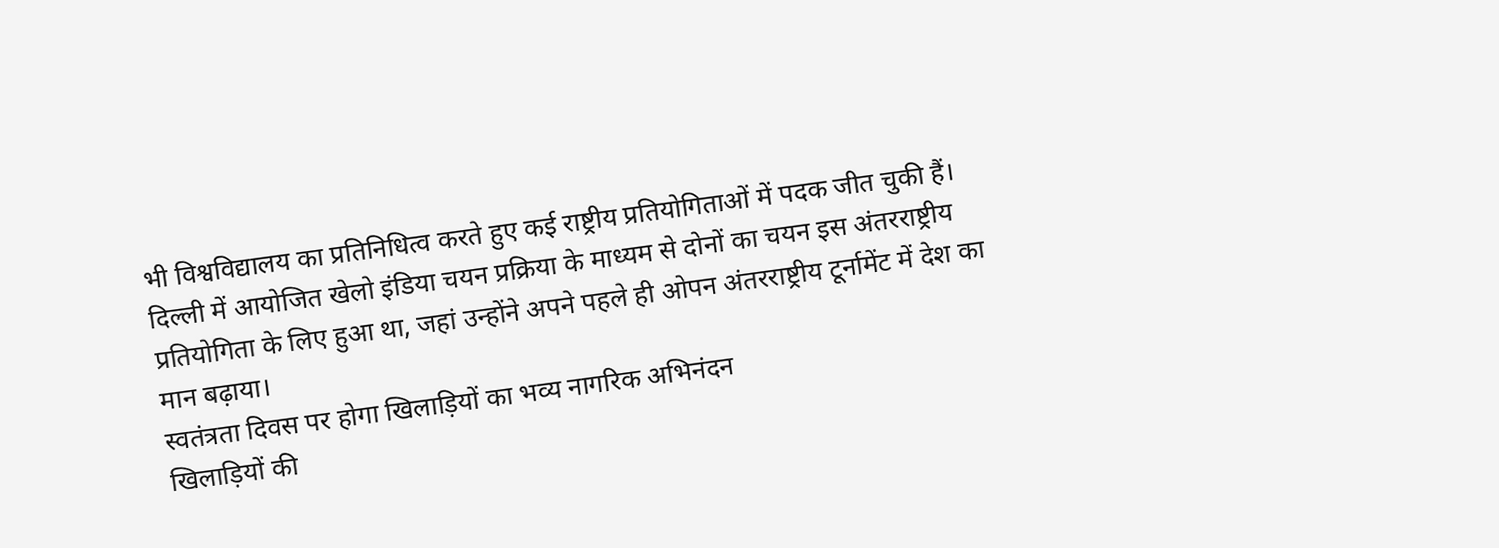भी विश्वविद्यालय का प्रतिनिधित्व करते हुए कई राष्ट्रीय प्रतियोगिताओं में पदक जीत चुकी हैं। दिल्ली में आयोजित खेलो इंडिया चयन प्रक्रिया के माध्यम से दोनों का चयन इस अंतरराष्ट्रीय प्रतियोगिता के लिए हुआ था, जहां उन्होंने अपने पहले ही ओपन अंतरराष्ट्रीय टूर्नामेंट में देश का मान बढ़ाया।
स्वतंत्रता दिवस पर होगा खिलाड़ियों का भव्य नागरिक अभिनंदन
खिलाड़ियों की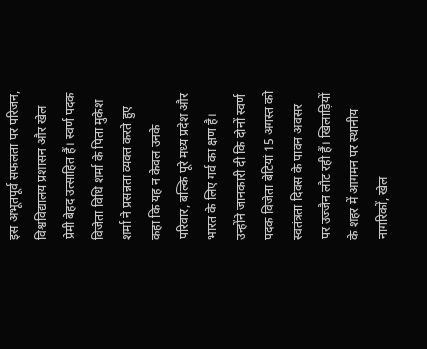इस अभूतपूर्व सफलता पर परिजन, विश्वविद्यालय प्रशासन और खेल प्रेमी बेहद उत्साहित हैं। स्वर्ण पदक विजेता विधि शर्मा के पिता मुकेश शर्मा ने प्रसन्नता व्यक्त करते हुए कहा कि यह न केवल उनके परिवार, बल्कि पूरे मध्य प्रदेश और भारत के लिए गर्व का क्षण है। उन्होंने जानकारी दी कि दोनों स्वर्ण पदक विजेता बेटियां 15 अगस्त को स्वतंत्रता दिवस के पावन अवसर पर उज्जैन लौट रही हैं। खिलाड़ियों के शहर में आगमन पर स्थानीय नागरिकों, खेल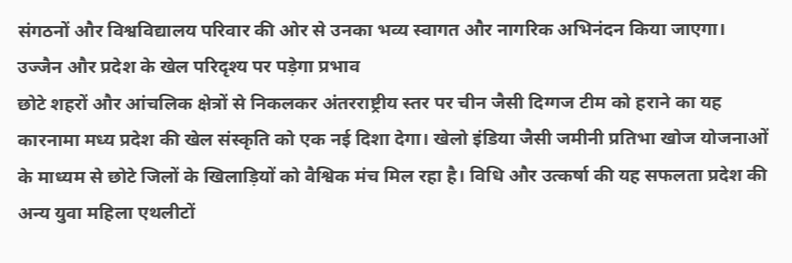संगठनों और विश्वविद्यालय परिवार की ओर से उनका भव्य स्वागत और नागरिक अभिनंदन किया जाएगा।
उज्जैन और प्रदेश के खेल परिदृश्य पर पड़ेगा प्रभाव
छोटे शहरों और आंचलिक क्षेत्रों से निकलकर अंतरराष्ट्रीय स्तर पर चीन जैसी दिग्गज टीम को हराने का यह कारनामा मध्य प्रदेश की खेल संस्कृति को एक नई दिशा देगा। खेलो इंडिया जैसी जमीनी प्रतिभा खोज योजनाओं के माध्यम से छोटे जिलों के खिलाड़ियों को वैश्विक मंच मिल रहा है। विधि और उत्कर्षा की यह सफलता प्रदेश की अन्य युवा महिला एथलीटों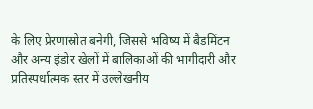के लिए प्रेरणास्रोत बनेगी, जिससे भविष्य में बैडमिंटन और अन्य इंडोर खेलों में बालिकाओं की भागीदारी और प्रतिस्पर्धात्मक स्तर में उल्लेखनीय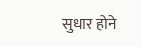सुधार होने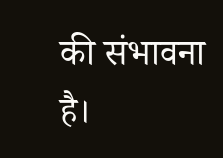की संभावना है।